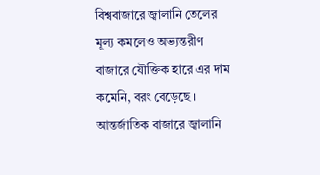বিশ্ববাজারে জ্বালানি তেলের মূল্য কমলেও অভ্যন্তরীণ বাজারে যৌক্তিক হারে এর দাম কমেনি, বরং বেড়েছে । আন্তর্জাতিক বাজারে জ্বালানি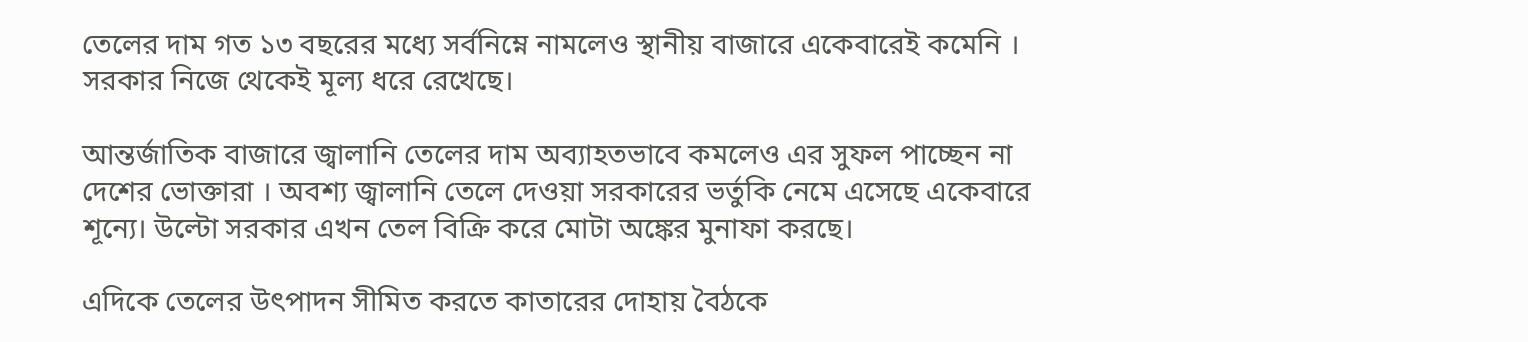তেলের দাম গত ১৩ বছরের মধ্যে সর্বনিম্নে নামলেও স্থানীয় বাজারে একেবারেই কমেনি । সরকার নিজে থেকেই মূল্য ধরে রেখেছে।

আন্তর্জাতিক বাজারে জ্বালানি তেলের দাম অব্যাহতভাবে কমলেও এর সুফল পাচ্ছেন না দেশের ভোক্তারা । অবশ্য জ্বালানি তেলে দেওয়া সরকারের ভর্তুকি নেমে এসেছে একেবারে শূন্যে। উল্টো সরকার এখন তেল বিক্রি করে মোটা অঙ্কের মুনাফা করছে।

এদিকে তেলের উৎপাদন সীমিত করতে কাতারের দোহায় বৈঠকে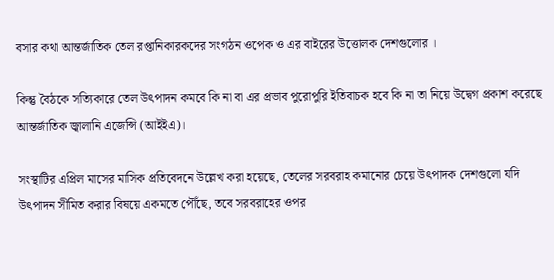বসার কথা আন্তর্জাতিক তেল রপ্তানিকারকদের সংগঠন ওপেক ও এর বাইরের উত্তোলক দেশগুলোর ।

কিন্তু বৈঠকে সত্যিকারে তেল উৎপাদন কমবে কি না বা এর প্রভাব পুরোপুরি ইতিবাচক হবে কি না তা নিয়ে উদ্বেগ প্রকাশ করেছে আন্তর্জাতিক জ্বালানি এজেন্সি (আইইএ)।

সংস্থাটির এপ্রিল মাসের মাসিক প্রতিবেদনে উল্লেখ করা হয়েছে, তেলের সরবরাহ কমানোর চেয়ে উৎপাদক দেশগুলো যদি উৎপাদন সীমিত করার বিষয়ে একমতে পৌঁছে, তবে সরবরাহের ওপর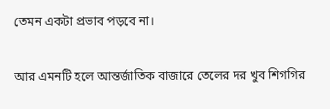তেমন একটা প্রভাব পড়বে না।

আর এমনটি হলে আন্তর্জাতিক বাজারে তেলের দর খুব শিগগির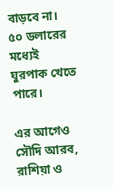বাড়বে না। ৫০ ডলারের মধ্যেই ঘুরপাক খেতে পারে।

এর আগেও সৌদি আরব, রাশিয়া ও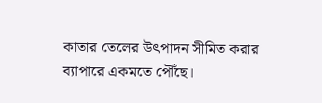কাতার তেলের উৎপাদন সীমিত করার ব্যাপারে একমতে পৌঁছে।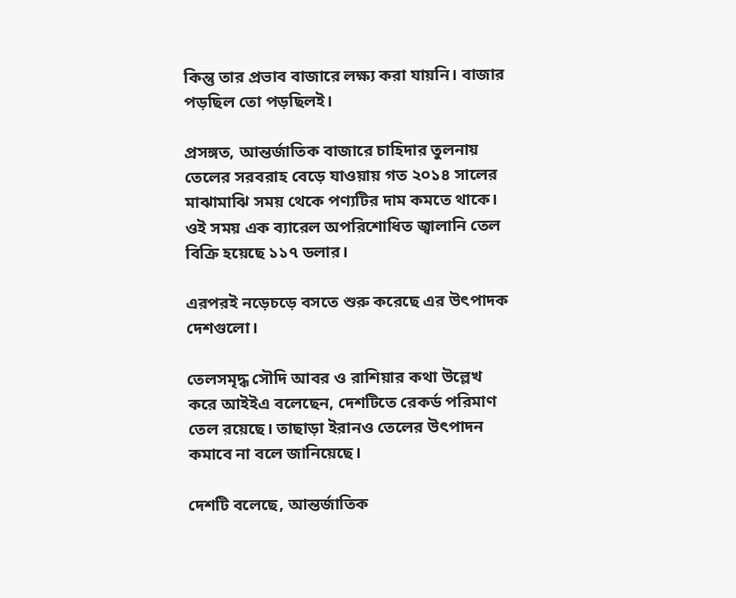কিন্তু তার প্রভাব বাজারে লক্ষ্য করা যায়নি। বাজার পড়ছিল তো পড়ছিলই।

প্রসঙ্গত, আন্তর্জাতিক বাজারে চাহিদার তুলনায় তেলের সরবরাহ বেড়ে যাওয়ায় গত ২০১৪ সালের মাঝামাঝি সময় থেকে পণ্যটির দাম কমতে থাকে। ওই সময় এক ব্যারেল অপরিশোধিত জ্বালানি তেল বিক্রি হয়েছে ১১৭ ডলার।

এরপরই নড়েচড়ে বসতে শুরু করেছে এর উৎপাদক দেশগুলো।

তেলসমৃদ্ধ সৌদি আবর ও রাশিয়ার কথা উল্লেখ করে আইইএ বলেছেন, দেশটিতে রেকর্ড পরিমাণ তেল রয়েছে। তাছাড়া ইরানও তেলের উৎপাদন কমাবে না বলে জানিয়েছে।

দেশটি বলেছে, আন্তর্জাতিক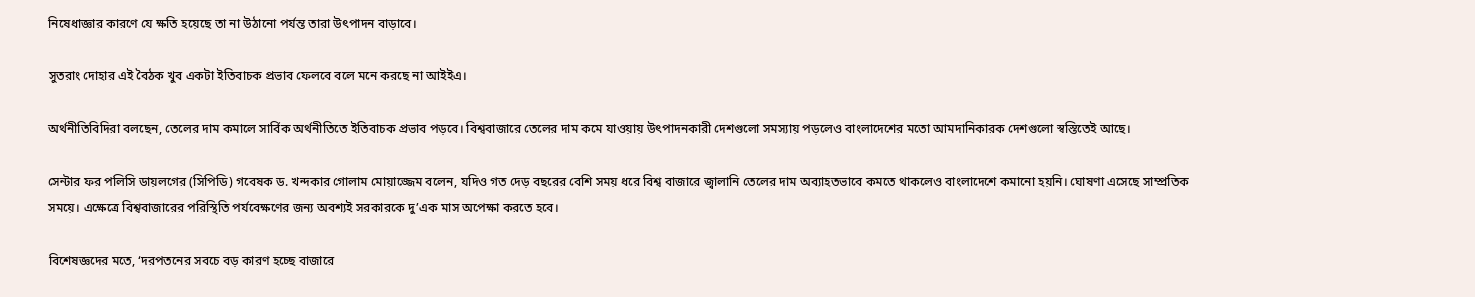নিষেধাজ্ঞার কারণে যে ক্ষতি হয়েছে তা না উঠানো পর্যন্ত তারা উৎপাদন বাড়াবে।

সুতরাং দোহার এই বৈঠক খুব একটা ইতিবাচক প্রভাব ফেলবে বলে মনে করছে না আইইএ।

অর্থনীতিবিদিরা বলছেন, তেলের দাম কমালে সার্বিক অর্থনীতিতে ইতিবাচক প্রভাব পড়বে। বিশ্ববাজারে তেলের দাম কমে যাওয়ায় উৎপাদনকারী দেশগুলো সমস্যায় পড়লেও বাংলাদেশের মতো আমদানিকারক দেশগুলো স্বস্তিতেই আছে।

সেন্টার ফর পলিসি ডায়লগের (সিপিডি) গবেষক ড. খন্দকার গোলাম মোয়াজ্জেম বলেন, যদিও গত দেড় বছরের বেশি সময় ধরে বিশ্ব বাজারে জ্বালানি তেলের দাম অব্যাহতভাবে কমতে থাকলেও বাংলাদেশে কমানো হয়নি। ঘোষণা এসেছে সাম্প্রতিক সময়ে। এক্ষেত্রে বিশ্ববাজারের পরিস্থিতি পর্যবেক্ষণের জন্য অবশ্যই সরকারকে দু’এক মাস অপেক্ষা করতে হবে।

বিশেষজ্ঞদের মতে, ‘দরপতনের সবচে বড় কারণ হচ্ছে বাজারে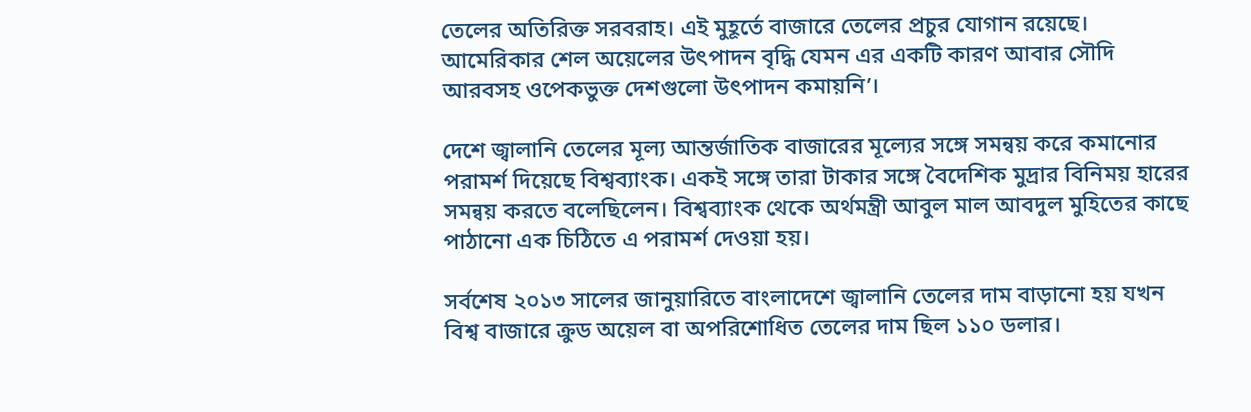তেলের অতিরিক্ত সরবরাহ। এই মুহূর্তে বাজারে তেলের প্রচুর যোগান রয়েছে। আমেরিকার শেল অয়েলের উৎপাদন বৃদ্ধি যেমন এর একটি কারণ আবার সৌদি আরবসহ ওপেকভুক্ত দেশগুলো উৎপাদন কমায়নি’।

দেশে জ্বালানি তেলের মূল্য আন্তর্জাতিক বাজারের মূল্যের সঙ্গে সমন্বয় করে কমানোর পরামর্শ দিয়েছে বিশ্বব্যাংক। একই সঙ্গে তারা টাকার সঙ্গে বৈদেশিক মুদ্রার বিনিময় হারের সমন্বয় করতে বলেছিলেন। বিশ্বব্যাংক থেকে অর্থমন্ত্রী আবুল মাল আবদুল মুহিতের কাছে পাঠানো এক চিঠিতে এ পরামর্শ দেওয়া হয়।

সর্বশেষ ২০১৩ সালের জানুয়ারিতে বাংলাদেশে জ্বালানি তেলের দাম বাড়ানো হয় যখন বিশ্ব বাজারে ক্রুড অয়েল বা অপরিশোধিত তেলের দাম ছিল ১১০ ডলার।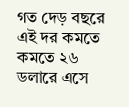গত দেড় বছরে এই দর কমতে কমতে ২৬ ডলারে এসে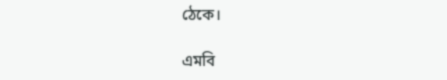ঠেকে।

এমবি